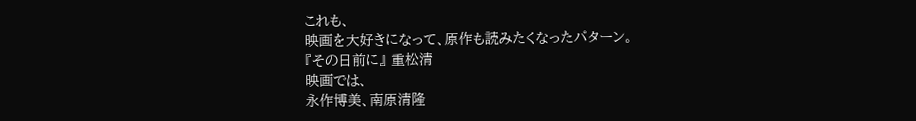これも、
映画を大好きになって、原作も読みたくなったパターン。
『その日前に』 重松清
映画では、
永作博美、南原清隆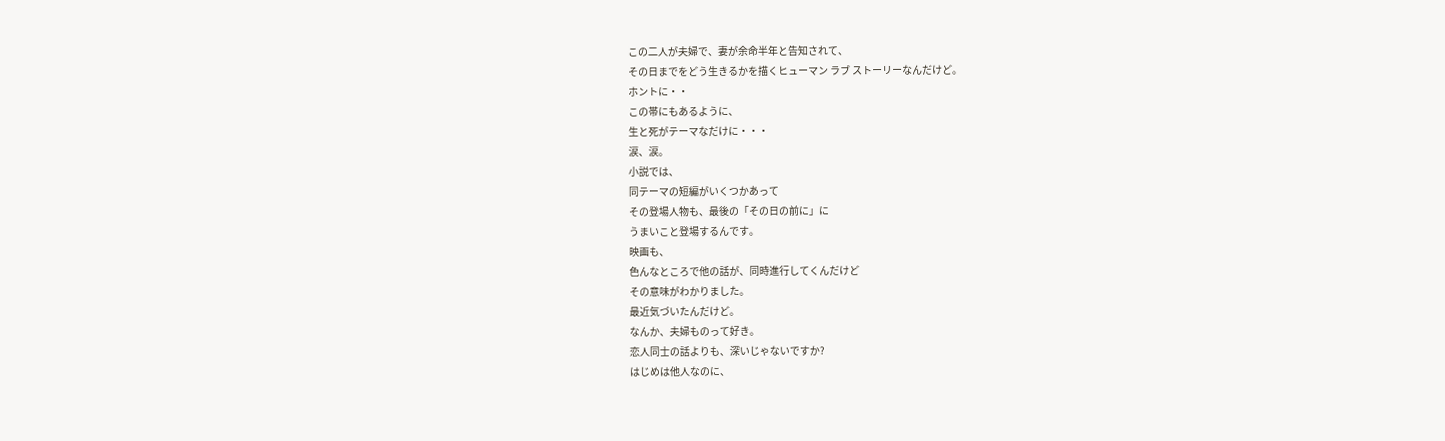この二人が夫婦で、妻が余命半年と告知されて、
その日までをどう生きるかを描くヒューマン ラブ ストーリーなんだけど。
ホントに・・
この帯にもあるように、
生と死がテーマなだけに・・・
涙、涙。
小説では、
同テーマの短編がいくつかあって
その登場人物も、最後の「その日の前に」に
うまいこと登場するんです。
映画も、
色んなところで他の話が、同時進行してくんだけど
その意味がわかりました。
最近気づいたんだけど。
なんか、夫婦ものって好き。
恋人同士の話よりも、深いじゃないですか?
はじめは他人なのに、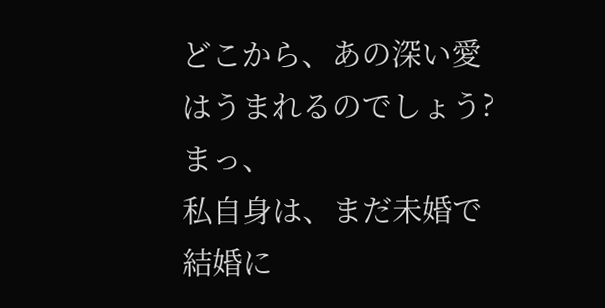どこから、あの深い愛はうまれるのでしょう?
まっ、
私自身は、まだ未婚で結婚に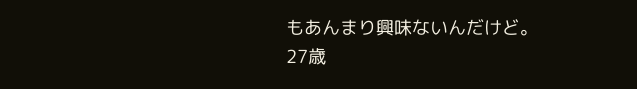もあんまり興味ないんだけど。
27歳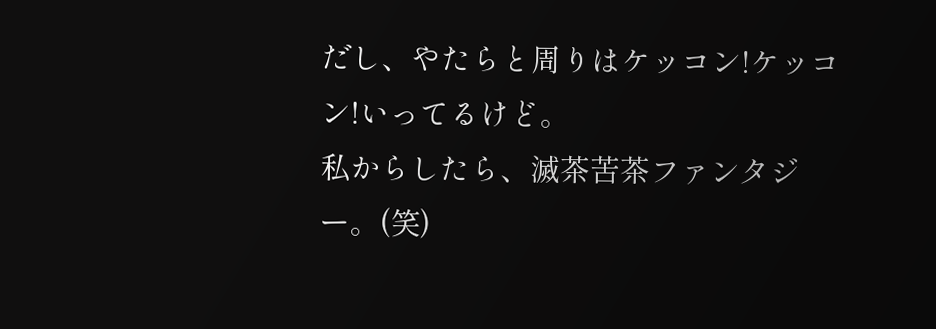だし、やたらと周りはケッコン!ケッコン!いってるけど。
私からしたら、滅茶苦茶ファンタジー。(笑)